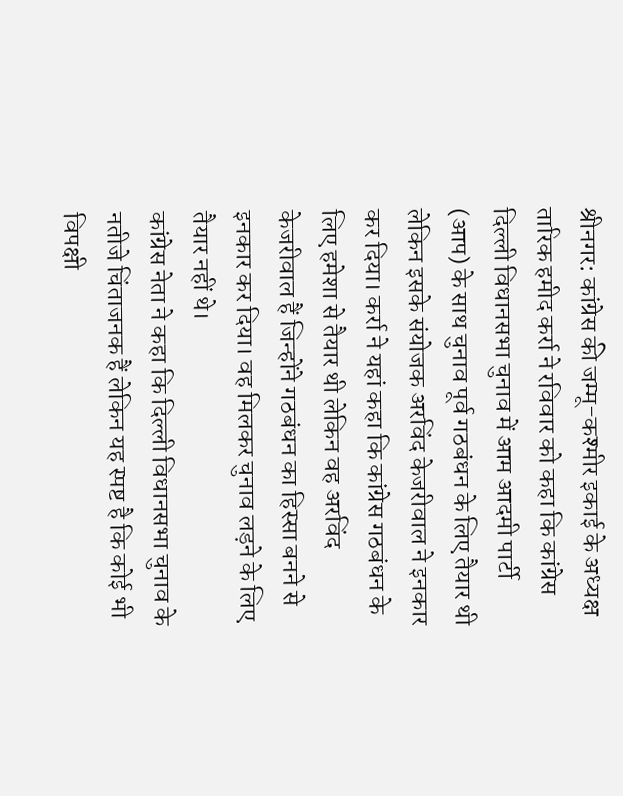श्रीनगर: कांग्रेस की जम्मू-कश्मीर इकाई के अध्यक्ष तारिक हमीद कर्रा ने रविवार को कहा कि कांग्रेस दिल्ली विधानसभा चुनाव में आम आदमी पार्टी (आप) के साथ चुनाव पूर्व गठबंधन के लिए तैयार थी लेकिन इसके संयोजक अरविंद केजरीवाल ने इनकार कर दिया। कर्रा ने यहां कहा कि कांग्रेस गठबंधन के लिए हमेशा से तैयार थी लेकिन वह अरविंद केजरीवाल हैं जिन्होंने गठबंधन का हिस्सा बनने से इनकार कर दिया। वह मिलकर चुनाव लड़ने के लिए तैयार नहीं थे।
कांग्रेस नेता ने कहा कि दिल्ली विधानसभा चुनाव के नतीजे चिंताजनक हैं लेकिन यह स्पष्ट है कि कोई भी विपक्षी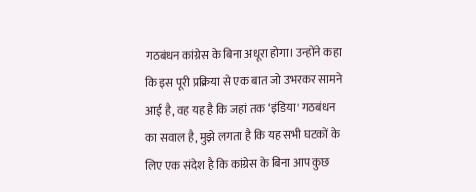गठबंधन कांग्रेस के बिना अधूरा होगा। उन्होंने कहा कि इस पूरी प्रक्रिया से एक बात जो उभरकर सामने आई है, वह यह है कि जहां तक ‘इंडिया' गठबंधन का सवाल है, मुझे लगता है कि यह सभी घटकों के लिए एक संदेश है कि कांग्रेस के बिना आप कुछ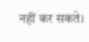नहीं कर सकते।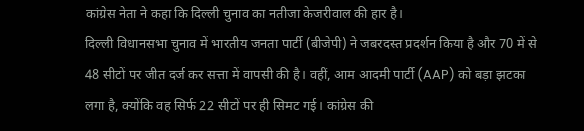कांग्रेस नेता ने कहा कि दिल्ली चुनाव का नतीजा केजरीवाल की हार है।
दिल्ली विधानसभा चुनाव में भारतीय जनता पार्टी (बीजेपी) ने जबरदस्त प्रदर्शन किया है और 70 में से 48 सीटों पर जीत दर्ज कर सत्ता में वापसी की है। वहीं, आम आदमी पार्टी (AAP) को बड़ा झटका लगा है, क्योंकि वह सिर्फ 22 सीटों पर ही सिमट गई। कांग्रेस की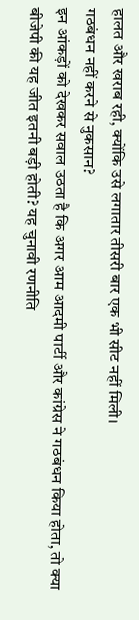हालत और खराब रही, क्योंकि उसे लगातार तीसरी बार एक भी सीट नहीं मिली।
गठबंधन नहीं करने से नुकसान?
इन आंकड़ों को देखकर सवाल उठता है कि अगर आम आदमी पार्टी और कांग्रेस ने गठबंधन किया होता, तो क्या बीजेपी की यह जीत इतनी बड़ी होती? यह चुनावी रणनीति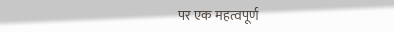पर एक महत्वपूर्ण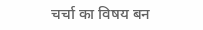चर्चा का विषय बन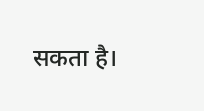सकता है।